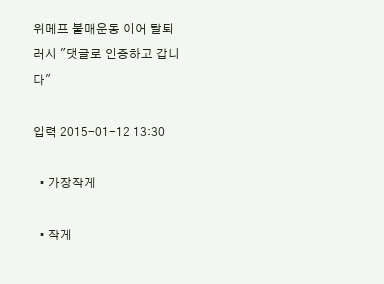위메프 불매운동 이어 탈퇴 러시 "댓글로 인증하고 갑니다"

입력 2015-01-12 13:30

  • 가장작게

  • 작게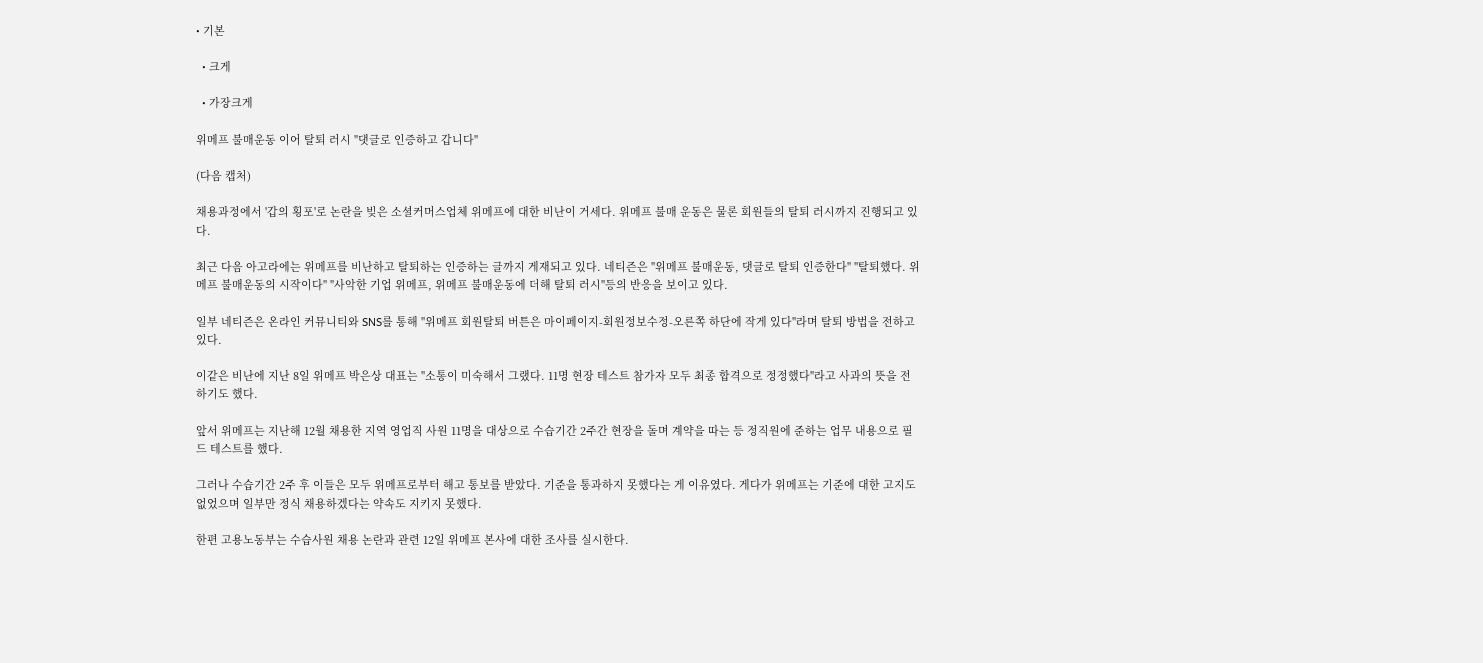• 기본

  • 크게

  • 가장크게

위메프 불매운동 이어 탈퇴 러시 "댓글로 인증하고 갑니다"

(다음 캡처)

채용과정에서 '갑의 횡포'로 논란을 빚은 소셜커머스업체 위메프에 대한 비난이 거세다. 위메프 불매 운동은 물론 회원들의 탈퇴 러시까지 진행되고 있다.

최근 다음 아고라에는 위메프를 비난하고 탈퇴하는 인증하는 글까지 게재되고 있다. 네티즌은 "위메프 불매운동, 댓글로 탈퇴 인증한다" "탈퇴했다. 위메프 불매운동의 시작이다" "사악한 기업 위메프, 위메프 불매운동에 더해 탈퇴 러시"등의 반응을 보이고 있다.

일부 네티즌은 온라인 커뮤니티와 SNS를 통해 "위메프 회원탈퇴 버튼은 마이페이지-회원정보수정-오른쪽 하단에 작게 있다"라며 탈퇴 방법을 전하고 있다.

이같은 비난에 지난 8일 위메프 박은상 대표는 "소통이 미숙해서 그랬다. 11명 현장 테스트 참가자 모두 최종 합격으로 정정했다"라고 사과의 뜻을 전하기도 했다.

앞서 위메프는 지난해 12월 채용한 지역 영업직 사원 11명을 대상으로 수습기간 2주간 현장을 돌며 계약을 따는 등 정직원에 준하는 업무 내용으로 필드 테스트를 했다.

그러나 수습기간 2주 후 이들은 모두 위메프로부터 해고 통보를 받았다. 기준을 통과하지 못했다는 게 이유였다. 게다가 위메프는 기준에 대한 고지도 없었으며 일부만 정식 채용하겠다는 약속도 지키지 못했다.

한편 고용노동부는 수습사원 채용 논란과 관련 12일 위메프 본사에 대한 조사를 실시한다.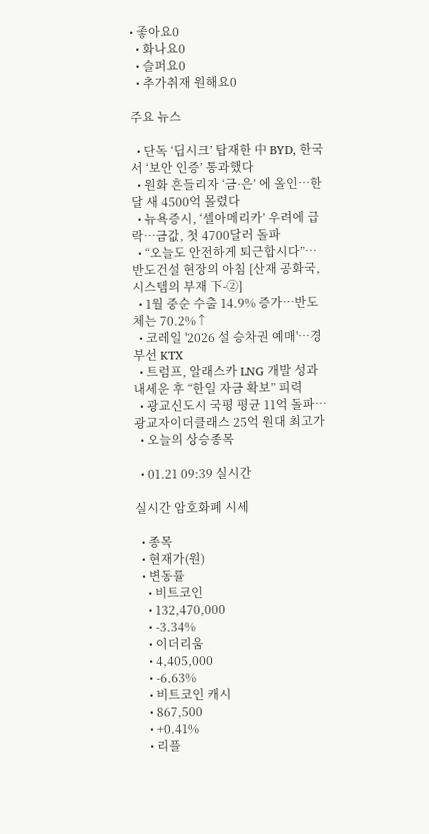• 좋아요0
  • 화나요0
  • 슬퍼요0
  • 추가취재 원해요0

주요 뉴스

  • 단독 ‘딥시크’ 탑재한 中 BYD, 한국서 ‘보안 인증’ 통과했다
  • 원화 흔들리자 ‘금·은’ 에 올인…한 달 새 4500억 몰렸다
  • 뉴욕증시, ‘셀아메리카’ 우려에 급락…금값, 첫 4700달러 돌파
  • “오늘도 안전하게 퇴근합시다”⋯반도건설 현장의 아침 [산재 공화국, 시스템의 부재 下-②]
  • 1월 중순 수출 14.9% 증가⋯반도체는 70.2%↑
  • 코레일 '2026 설 승차권 예매'…경부선 KTX
  • 트럼프, 알래스카 LNG 개발 성과 내세운 후 “한일 자금 확보” 피력
  • 광교신도시 국평 평균 11억 돌파…광교자이더클래스 25억 원대 최고가
  • 오늘의 상승종목

  • 01.21 09:39 실시간

실시간 암호화폐 시세

  • 종목
  • 현재가(원)
  • 변동률
    • 비트코인
    • 132,470,000
    • -3.34%
    • 이더리움
    • 4,405,000
    • -6.63%
    • 비트코인 캐시
    • 867,500
    • +0.41%
    • 리플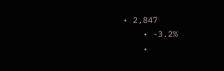• 2,847
    • -3.2%
    •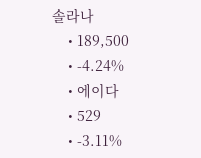솔라나
    • 189,500
    • -4.24%
    • 에이다
    • 529
    • -3.11%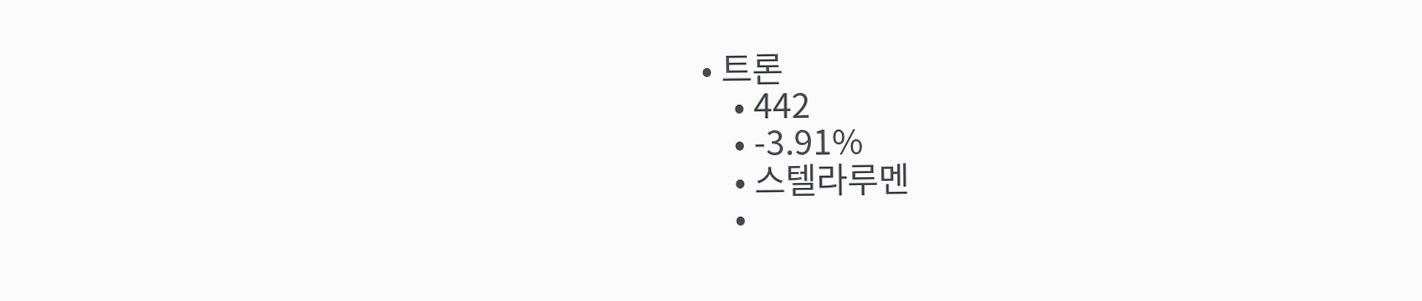• 트론
    • 442
    • -3.91%
    • 스텔라루멘
    •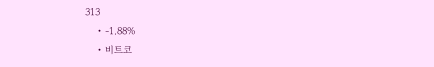313
    • -1.88%
    • 비트코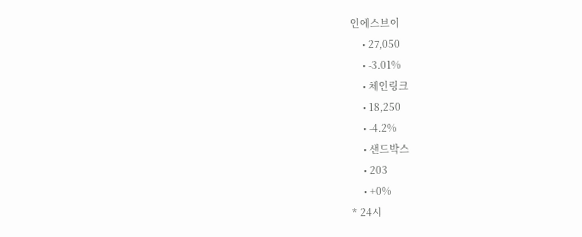인에스브이
    • 27,050
    • -3.01%
    • 체인링크
    • 18,250
    • -4.2%
    • 샌드박스
    • 203
    • +0%
* 24시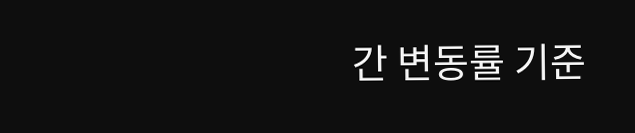간 변동률 기준